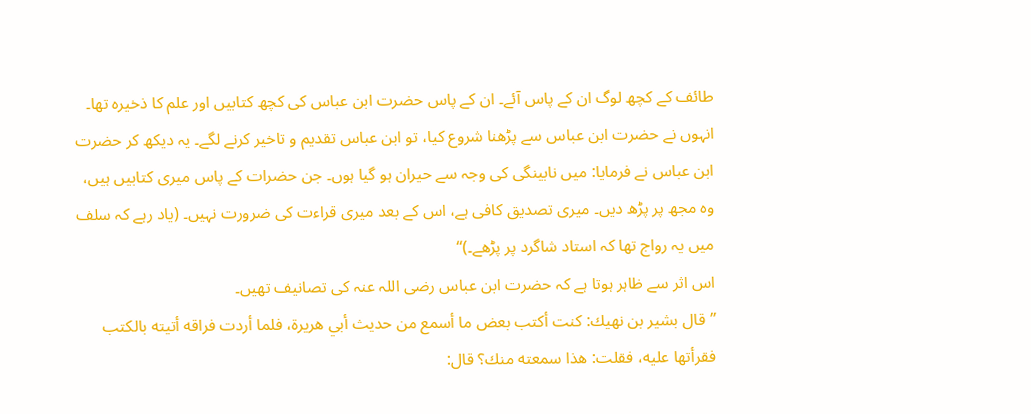طائف کے کچھ لوگ ان کے پاس آئے۔ ان کے پاس حضرت ابن عباس کی کچھ کتابیں اور علم کا ذخیرہ تھا۔ انہوں نے حضرت ابن عباس سے پڑھنا شروع کیا، تو ابن عباس تقدیم و تاخیر کرنے لگے۔ یہ دیکھ کر حضرت ابن عباس نے فرمایا: میں نابینگی کی وجہ سے حیران ہو گیا ہوں۔ جن حضرات کے پاس میری کتابیں ہیں، وہ مجھ پر پڑھ دیں۔ میری تصدیق کافی ہے، اس کے بعد میری قراءت کی ضرورت نہیں۔ (یاد رہے کہ سلف میں یہ رواج تھا کہ استاد شاگرد پر پڑھے۔)‘‘
اس اثر سے ظاہر ہوتا ہے کہ حضرت ابن عباس رضی اللہ عنہ کی تصانیف تھیں۔
’’قال بشير بن نهيك: كنت أكتب بعض ما أسمع من حديث أبي هريرة، فلما أردت فراقه أتيته بالكتب فقرأتها عليه، فقلت: هذا سمعته منك؟ قال: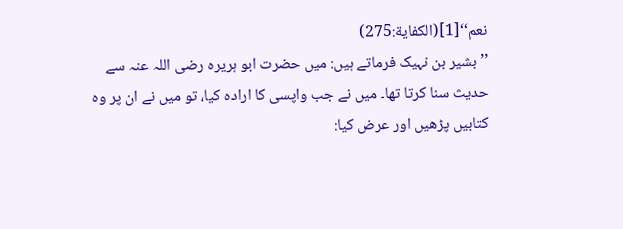نعم‘‘[1](الكفاية:275)
’’بشیر بن نہیک فرماتے ہیں: میں حضرت ابو ہریرہ رضی اللہ عنہ سے حدیث سنا کرتا تھا۔ میں نے جب واپسی کا ارادہ کیا، تو میں نے ان پر وہ کتابیں پڑھیں اور عرض کیا: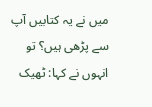میں نے یہ کتابیں آپ سے پڑھی ہیں؟ تو انہوں نے کہا: ٹھیک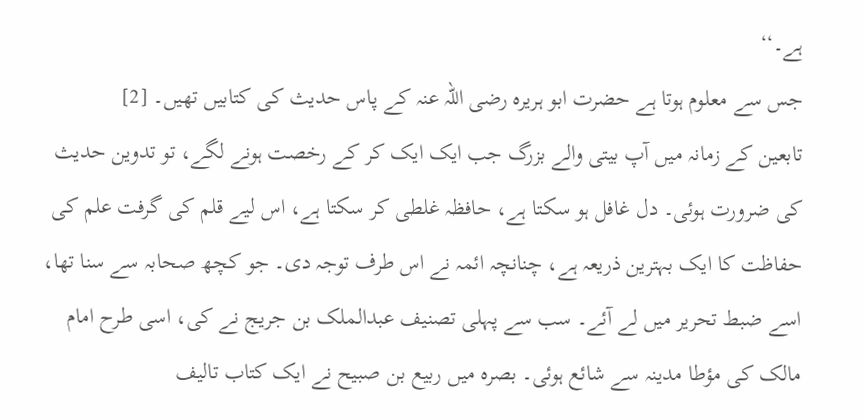ہے۔‘‘
جس سے معلوم ہوتا ہے حضرت ابو ہریرہ رضی اللہ عنہ کے پاس حدیث کی کتابیں تھیں۔ [2]
تابعین کے زمانہ میں آپ بیتی والے بزرگ جب ایک ایک کر کے رخصت ہونے لگے، تو تدوین حدیث کی ضرورت ہوئی۔ دل غافل ہو سکتا ہے، حافظہ غلطی کر سکتا ہے، اس لیے قلم کی گرفت علم کی حفاظت کا ایک بہترین ذریعہ ہے، چنانچہ ائمہ نے اس طرف توجہ دی۔ جو کچھ صحابہ سے سنا تھا، اسے ضبط تحریر میں لے آئے۔ سب سے پہلی تصنیف عبدالملک بن جریج نے کی، اسی طرح امام مالک کی مؤطا مدینہ سے شائع ہوئی۔ بصرہ میں ربیع بن صبیح نے ایک کتاب تالیف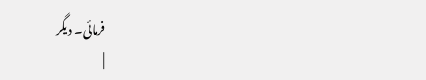فرمائی۔ دیگر
|